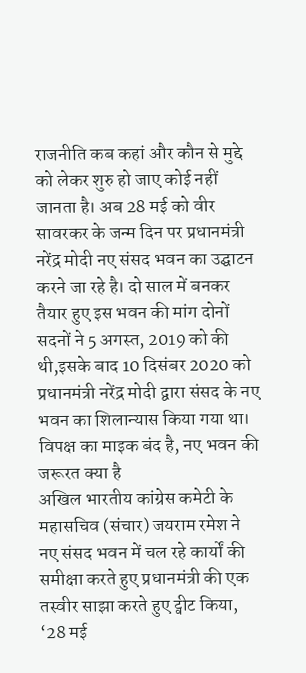राजनीति कब कहां और कौन से मुद्दे को लेकर शुरु हो जाए कोई नहीं जानता है। अब 28 मई को वीर सावरकर के जन्म दिन पर प्रधानमंत्री नरेंद्र मोदी नए संसद भवन का उद्घाटन करने जा रहे है। दो साल में बनकर तैयार हुए इस भवन की मांग दोनों सदनों ने 5 अगस्त, 2019 को की थी,इसके बाद 10 दिसंबर 2020 को प्रधानमंत्री नरेंद्र मोदी द्वारा संसद के नए भवन का शिलान्यास किया गया था।
विपक्ष का माइक बंद है, नए भवन की जरूरत क्या है
अखिल भारतीय कांग्रेस कमेटी के महासचिव (संचार) जयराम रमेश ने नए संसद भवन में चल रहे कार्यों की समीक्षा करते हुए प्रधानमंत्री की एक तस्वीर साझा करते हुए ट्वीट किया, ‘28 मई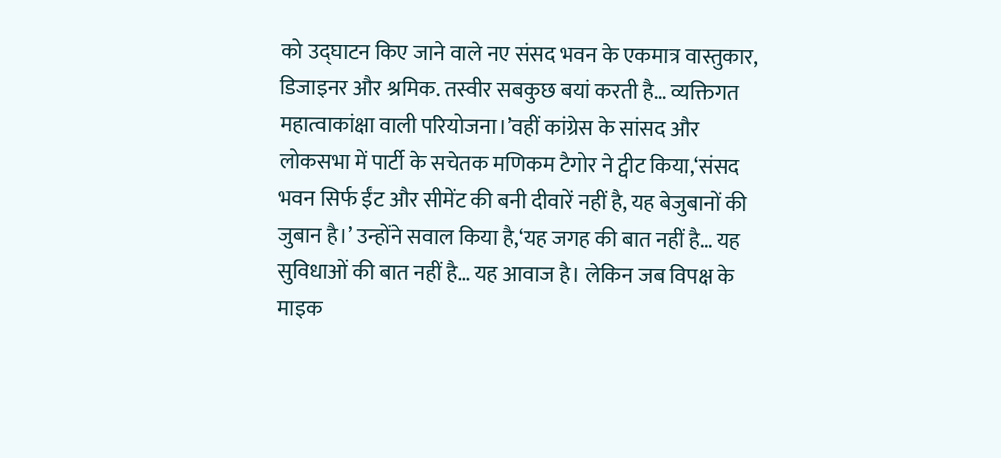को उद्घाटन किए जाने वाले नए संसद भवन के एकमात्र वास्तुकार, डिजाइनर और श्रमिक. तस्वीर सबकुछ बयां करती है… व्यक्तिगत महात्वाकांक्षा वाली परियोजना।’वहीं कांग्रेस के सांसद और लोकसभा में पार्टी के सचेतक मणिकम टैगोर ने ट्वीट किया,‘संसद भवन सिर्फ ईंट और सीमेंट की बनी दीवारें नहीं है, यह बेजुबानों की जुबान है।’ उन्होंने सवाल किया है,‘यह जगह की बात नहीं है… यह सुविधाओं की बात नहीं है… यह आवाज है। लेकिन जब विपक्ष के माइक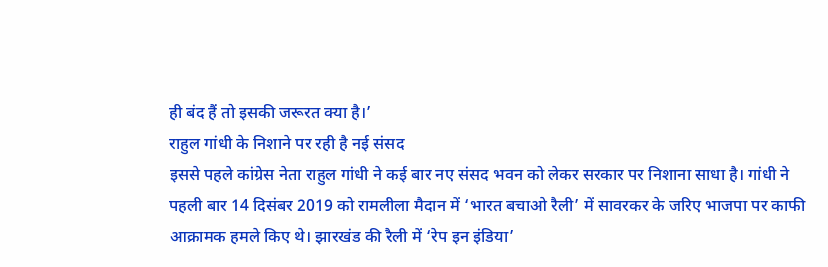ही बंद हैं तो इसकी जरूरत क्या है।’
राहुल गांधी के निशाने पर रही है नई संसद
इससे पहले कांग्रेस नेता राहुल गांधी ने कई बार नए संसद भवन को लेकर सरकार पर निशाना साधा है। गांधी ने पहली बार 14 दिसंबर 2019 को रामलीला मैदान में ‘भारत बचाओ रैली’ में सावरकर के जरिए भाजपा पर काफी आक्रामक हमले किए थे। झारखंड की रैली में ‘रेप इन इंडिया’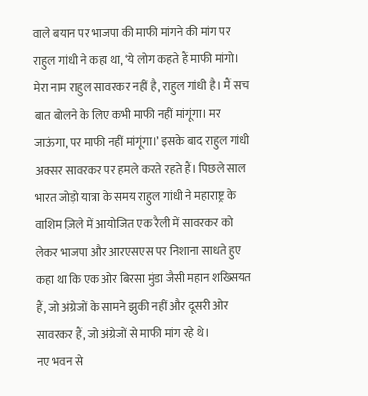वाले बयान पर भाजपा की माफी मांगने की मांग पर राहुल गांधी ने कहा था, ‘ये लोग कहते हैं माफी मांगो। मेरा नाम राहुल सावरकर नहीं है, राहुल गांधी है। मैं सच बात बोलने के लिए कभी माफी नहीं मांगूंगा। मर जाऊंगा, पर माफी नहीं मांगूंगा।’ इसके बाद राहुल गांधी अक्सर सावरकर पर हमले करते रहते हैं। पिछले साल भारत जोड़ो यात्रा के समय राहुल गांधी ने महाराष्ट्र के वाशिम ज़िले में आयोजित एक रैली में सावरकर को लेकर भाजपा और आरएसएस पर निशाना साधते हुए कहा था कि एक ओर बिरसा मुंडा जैसी महान शख्सियत हैं, जो अंग्रेजों के सामने झुकी नहीं और दूसरी ओर सावरकर हैं, जो अंग्रेजों से माफी मांग रहे थे।
नए भवन से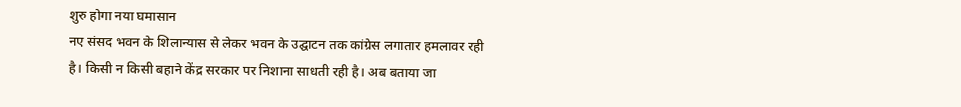शुरु होगा नया घमासान
नए संसद भवन के शिलान्यास से लेकर भवन के उद्घाटन तक कांग्रेस लगातार हमलावर रही है। किसी न किसी बहाने केंद्र सरकार पर निशाना साधती रही है। अब बताया जा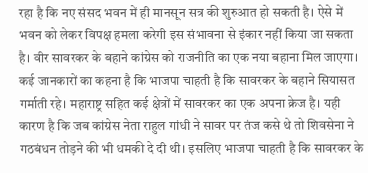रहा है कि नए संसद भवन में ही मानसून सत्र की शुरुआत हो सकती है। ऐसे में भवन को लेकर विपक्ष हमला करेगी इस संभावना से इंकार नहीं किया जा सकता है। वीर सावरकर के बहाने कांग्रेस को राजनीति का एक नया बहाना मिल जाएगा। कई जानकारों का कहना है कि भाजपा चाहती है कि सावरकर के बहाने सियासत गर्माती रहे। महाराष्ट्र सहित कई क्षेत्रों में सावरकर का एक अपना क्रेज है। यही कारण है कि जब कांग्रेस नेता राहुल गांधी ने सावर पर तंज कसे थे तो शिवसेना ने गठबंधन तोड़ने की भी धमकी दे दी थी। इसलिए भाजपा चाहती है कि सावरकर के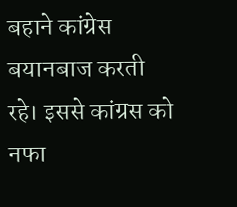बहाने कांग्रेस बयानबाज करती रहे। इससे कांग्रस को नफा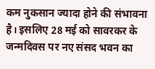कम नुकसान ज्यादा होने की संभावना है। इसलिए 28 मई को सावरकर के जन्मदिवस पर नए संसद भवन का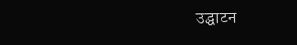उद्घाटन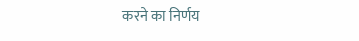करने का निर्णय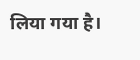लिया गया है।